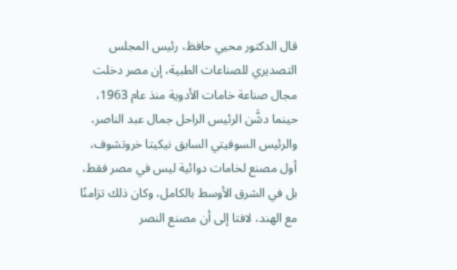قال الدكتور محيي حافظ، رئيس المجلس التصديري للصناعات الطبية، إن مصر دخلت مجال صناعة خامات الأدوية منذ عام 1963، حينما دشَّن الرئيس الراحل جمال عبد الناصر، والرئيس السوفيتي السابق نيكيتا خروتشوف، أول مصنع لخامات دوائية ليس في مصر فقط، بل في الشرق الأوسط بالكامل، وكان ذلك تزامنًا مع الهند، لافتا إلى أن مصنع النصر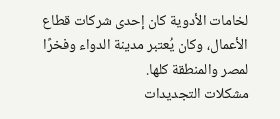لخامات الأدوية كان إحدى شركات قطاع الأعمال، وكان يُعتبر مدينة الدواء وفخرًا لمصر والمنطقة كلها.
مشكلات التجديدات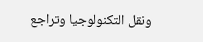ونقل التكنولوجيا وتراجع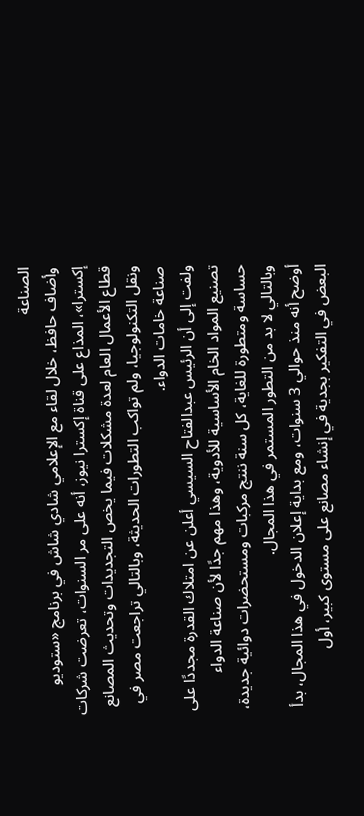الصناعة
وأضاف حافظ، خلال لقاء مع الإعلامي شادي شاش في برنامج «ستوديو إكسترا»، المذاع على قناة إكسترا نيوز، أنه على مر السنوات، تعرضت شركات قطاع الأعمال العام لعدة مشكلات فيما يخص التجديدات وتحديث المصانع ونقل التكنولوجيا، ولم تواكب التطورات الحديثة، وبالتالي تراجعت مصر في صناعة خامات الدواء.
ولفت إلى أن الرئيس عبدالفتاح السيسي أعلن عن امتلاك القدرة مجددًا على تصنيع المواد الخام الأساسية للأدوية، وهذا مهم جدًا لأن صناعة الدواء حساسة ومتطورة للغاية، كل سنة ننتج مركبات ومستحضرات دوائية جديدة، وبالتالي لا بد من التطور المستمر في هذا المجال.
أوضح أنه منذ حوالي 3 سنوات، ومع بداية إعلان الدخول في هذا المجال، بدأ البعض في التفكير بجدية في إنشاء مصانع على مستوى كبير، أول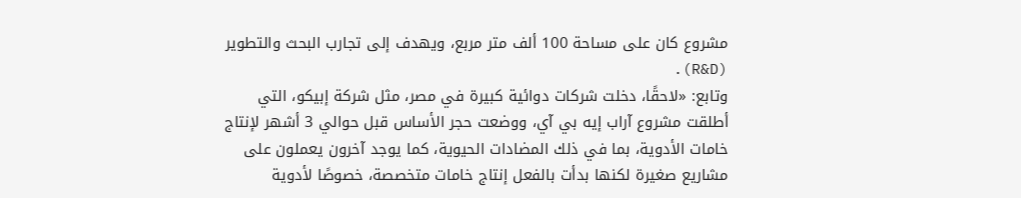مشروع كان على مساحة 100 ألف متر مربع، ويهدف إلى تجارب البحث والتطوير (R&D).
وتابع: «لاحقًا، دخلت شركات دوائية كبيرة في مصر، مثل شركة إبيكو، التي أطلقت مشروع آراب إيه بي آي، ووضعت حجر الأساس قبل حوالي 3 أشهر لإنتاج خامات الأدوية، بما في ذلك المضادات الحيوية، كما يوجد آخرون يعملون على مشاريع صغيرة لكنها بدأت بالفعل إنتاج خامات متخصصة، خصوصًا لأدوية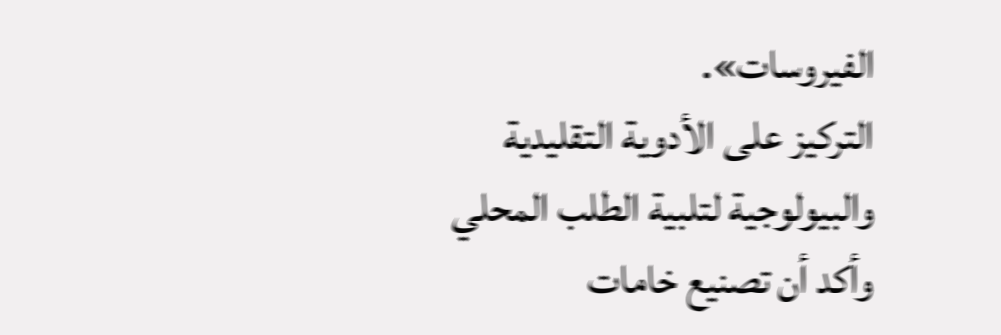الفيروسات».
التركيز على الأدوية التقليدية والبيولوجية لتلبية الطلب المحلي
وأكد أن تصنيع خامات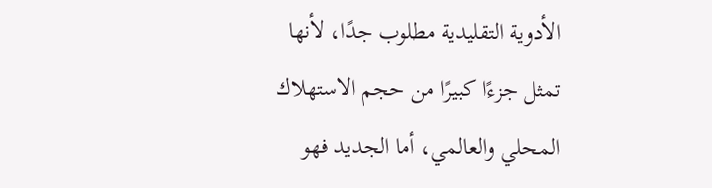الأدوية التقليدية مطلوب جدًا، لأنها تمثل جزءًا كبيرًا من حجم الاستهلاك المحلي والعالمي، أما الجديد فهو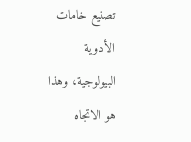تصنيع خامات الأدوية البيولوجية، وهذا هو الاتجاه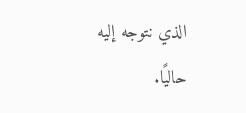الذي نتوجه إليه حاليًا.